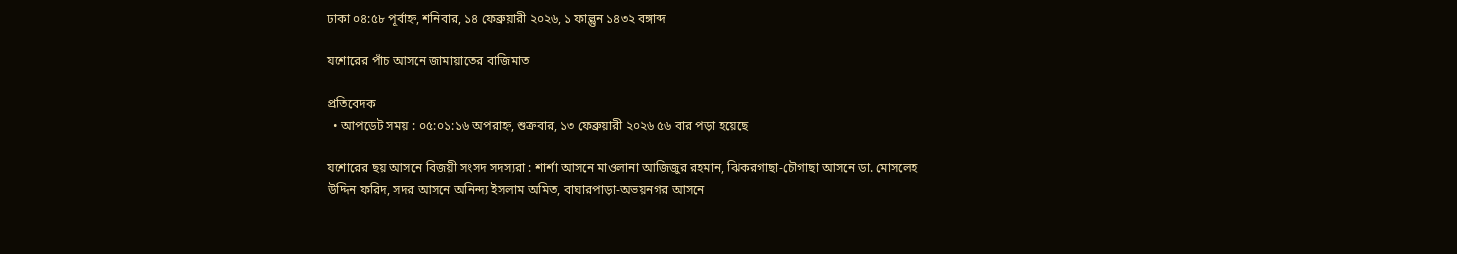ঢাকা ০৪:৫৮ পূর্বাহ্ন, শনিবার, ১৪ ফেব্রুয়ারী ২০২৬, ১ ফাল্গুন ১৪৩২ বঙ্গাব্দ

যশোরের পাঁচ আসনে জামায়াতের বাজিমাত

প্রতিবেদক
  • আপডেট সময় : ০৫:০১:১৬ অপরাহ্ন, শুক্রবার, ১৩ ফেব্রুয়ারী ২০২৬ ৫৬ বার পড়া হয়েছে

যশোরের ছয় আসনে বিজয়ী সংসদ সদস্যরা : শার্শা আসনে মাওলানা আজিজুর রহমান, ঝিকরগাছা-চৌগাছা আসনে ডা. মোসলেহ উদ্দিন ফরিদ, সদর আসনে অনিন্দ্য ইসলাম অমিত, বাঘারপাড়া-অভয়নগর আসনে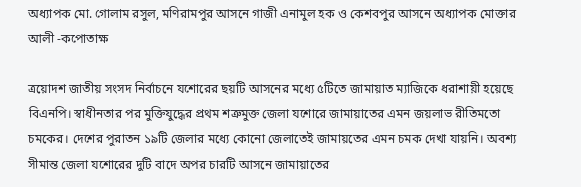অধ্যাপক মো. গোলাম রসুল, মণিরামপুর আসনে গাজী এনামুল হক ও কেশবপুর আসনে অধ্যাপক মোক্তার আলী -কপোতাক্ষ

ত্রয়োদশ জাতীয় সংসদ নির্বাচনে যশোরের ছয়টি আসনের মধ্যে ৫টিতে জামায়াত ম্যাজিকে ধরাশায়ী হয়েছে বিএনপি। স্বাধীনতার পর মুক্তিযুদ্ধের প্রথম শত্রুমুক্ত জেলা যশোরে জামায়াতের এমন জয়লাভ রীতিমতো চমকের। দেশের পুরাতন ১৯টি জেলার মধ্যে কোনো জেলাতেই জামায়তের এমন চমক দেখা যায়নি। অবশ্য সীমান্ত জেলা যশোরের দুটি বাদে অপর চারটি আসনে জামায়াতের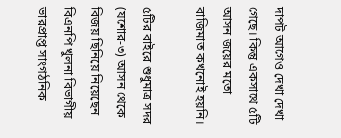দাপট আগেও দেখা দেখা গেছে। কিন্তু একসাথে ৫টি আসন জয়ের মতো বাজিমাত কখনোই হয়নি।

৫টির বাইরে শুধুমাত্র সদর (যশোর-৩) আসন থেকে বিজয় ছিনিয়ে নিয়েছেন বিএনপি খুলনা বিভাগীয় ভারপ্রাপ্ত সাংগঠনিক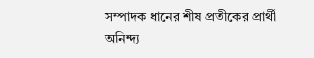সম্পাদক ধানের শীষ প্রতীকের প্রার্থী অনিন্দ্য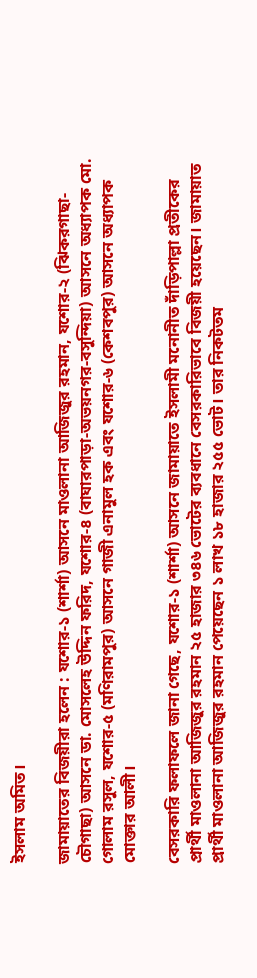ইসলাম অমিত।

জামায়াতের বিজয়ীরা হলেন : যশোর-১ (শার্শা) আসনে মাওলানা আজিজুর রহমান, যশোর-২ (ঝিকরগাছা-চৌগাছা) আসনে ডা. মোসলেহ উদ্দিন ফরিদ, যশোর-৪ (বাঘারপাড়া-অভয়নগর-বসুন্দিয়া) আসনে অধ্যাপক মো. গোলাম রসুল, যশোর-৫ (মণিরামপুর) আসনে গাজী এনামুল হক এবং যশোর-৬ (কেশবপুর) আসনে অধ্যাপক মোক্তার আলী।

বেসরকারি ফলাফলে জানা গেছে, যশোর-১ (শার্শা) আসনে জামায়াতে ইসলামী মনোনীত দাঁড়িপাল্লা প্রতীকের প্রার্থী মাওলানা আজিজুর রহমান ২৫ হাজার ৩৪৬ ভোটের ব্যবধানে বেসরকারিভাবে বিজয়ী হয়েছেন। জামায়াত প্রার্থী মাওলানা আজিজুর রহমান পেয়েছেন ১ লাখ ১৮ হাজার ২৫৫ ভোট। তার নিকটতম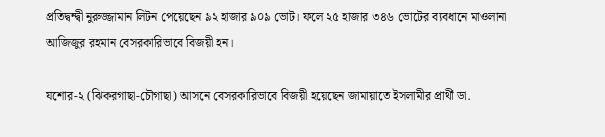প্রতিদ্বন্দ্বী নুরুজ্জামান লিটন পেয়েছেন ৯২ হাজার ৯০৯ ভোট। ফলে ২৫ হাজার ৩৪৬ ভোটের ব্যবধানে মাওলানা আজিজুর রহমান বেসরকারিভাবে বিজয়ী হন।

যশোর-২ (ঝিকরগাছা-চৌগাছা) আসনে বেসরকারিভাবে বিজয়ী হয়েছেন জামায়াতে ইসলামীর প্রার্থী ডা.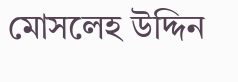মোসলেহ উদ্দিন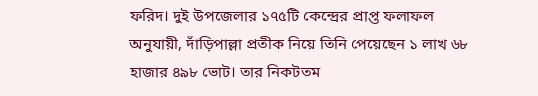ফরিদ। দুই উপজেলার ১৭৫টি কেন্দ্রের প্রাপ্ত ফলাফল অনুযায়ী, দাঁড়িপাল্লা প্রতীক নিয়ে তিনি পেয়েছেন ১ লাখ ৬৮ হাজার ৪৯৮ ভোট। তার নিকটতম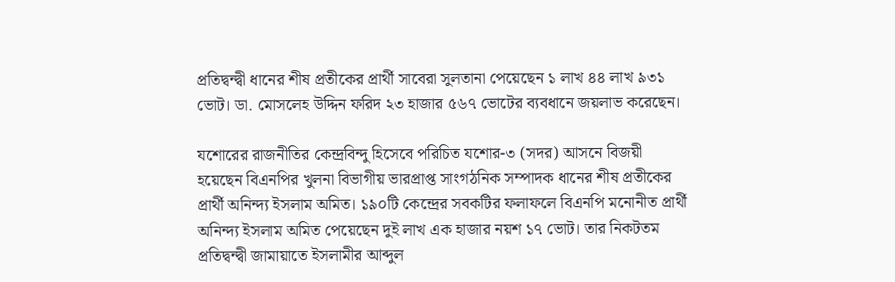প্রতিদ্বন্দ্বী ধানের শীষ প্রতীকের প্রার্থী সাবেরা সুলতানা পেয়েছেন ১ লাখ ৪৪ লাখ ৯৩১ ভোট। ডা. মোসলেহ উদ্দিন ফরিদ ২৩ হাজার ৫৬৭ ভোটের ব্যবধানে জয়লাভ করেছেন।

যশোরের রাজনীতির কেন্দ্রবিন্দু হিসেবে পরিচিত যশোর-৩ (সদর) আসনে বিজয়ী হয়েছেন বিএনপির খুলনা বিভাগীয় ভারপ্রাপ্ত সাংগঠনিক সম্পাদক ধানের শীষ প্রতীকের প্রার্থী অনিন্দ্য ইসলাম অমিত। ১৯০টি কেন্দ্রের সবকটির ফলাফলে বিএনপি মনোনীত প্রার্থী অনিন্দ্য ইসলাম অমিত পেয়েছেন দুই লাখ এক হাজার নয়শ ১৭ ভোট। তার নিকটতম প্রতিদ্বন্দ্বী জামায়াতে ইসলামীর আব্দুল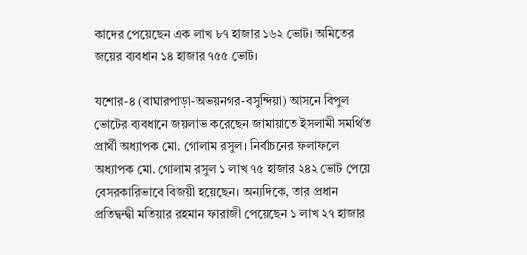কাদের পেয়েছেন এক লাখ ৮৭ হাজার ১৬২ ভোট। অমিতের জয়ের ব্যবধান ১৪ হাজার ৭৫৫ ভোট।

যশোর-৪ (বাঘারপাড়া-অভয়নগর-বসুন্দিয়া) আসনে বিপুল ভোটের ব্যবধানে জয়লাভ করেছেন জামায়াতে ইসলামী সমর্থিত প্রার্থী অধ্যাপক মো. গোলাম রসুল। নির্বাচনের ফলাফলে অধ্যাপক মো. গোলাম রসুল ১ লাখ ৭৫ হাজার ২৪২ ভোট পেয়ে বেসরকারিভাবে বিজয়ী হয়েছেন। অন্যদিকে, তার প্রধান প্রতিদ্বন্দ্বী মতিয়ার রহমান ফারাজী পেয়েছেন ১ লাখ ২৭ হাজার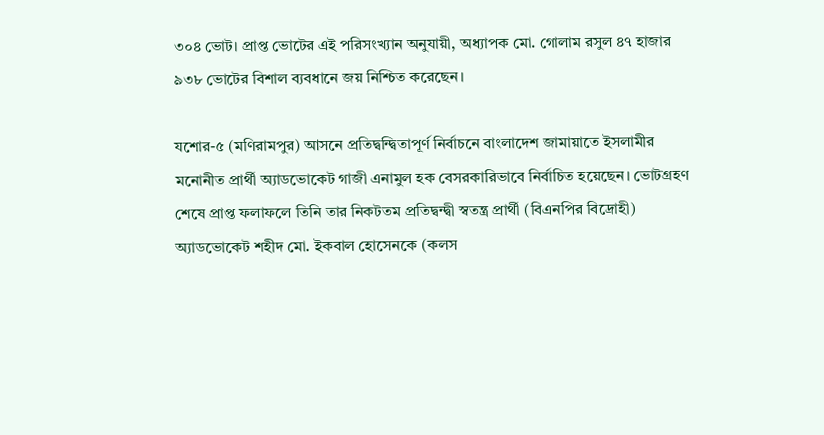৩০৪ ভোট। প্রাপ্ত ভোটের এই পরিসংখ্যান অনুযায়ী, অধ্যাপক মো. গোলাম রসুল ৪৭ হাজার ৯৩৮ ভোটের বিশাল ব্যবধানে জয় নিশ্চিত করেছেন।

যশোর-৫ (মণিরামপুর) আসনে প্রতিদ্বন্দ্বিতাপূর্ণ নির্বাচনে বাংলাদেশ জামায়াতে ইসলামীর মনোনীত প্রার্থী অ্যাডভোকেট গাজী এনামুল হক বেসরকারিভাবে নির্বাচিত হয়েছেন। ভোটগ্রহণ শেষে প্রাপ্ত ফলাফলে তিনি তার নিকটতম প্রতিদ্বন্দ্বী স্বতন্ত্র প্রার্থী (বিএনপির বিদ্রোহী) অ্যাডভোকেট শহীদ মো. ইকবাল হোসেনকে (কলস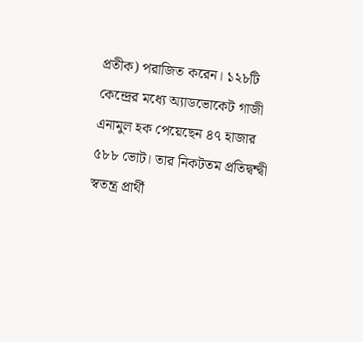প্রতীক) পরাজিত করেন। ১২৮টি কেন্দ্রের মধ্যে অ্যাডভোকেট গাজী এনামুল হক পেয়েছেন ৪৭ হাজার ৫৮৮ ভোট। তার নিকটতম প্রতিদ্বন্দ্বী স্বতন্ত্র প্রার্থী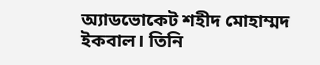অ্যাডভোকেট শহীদ মোহাম্মদ ইকবাল। তিনি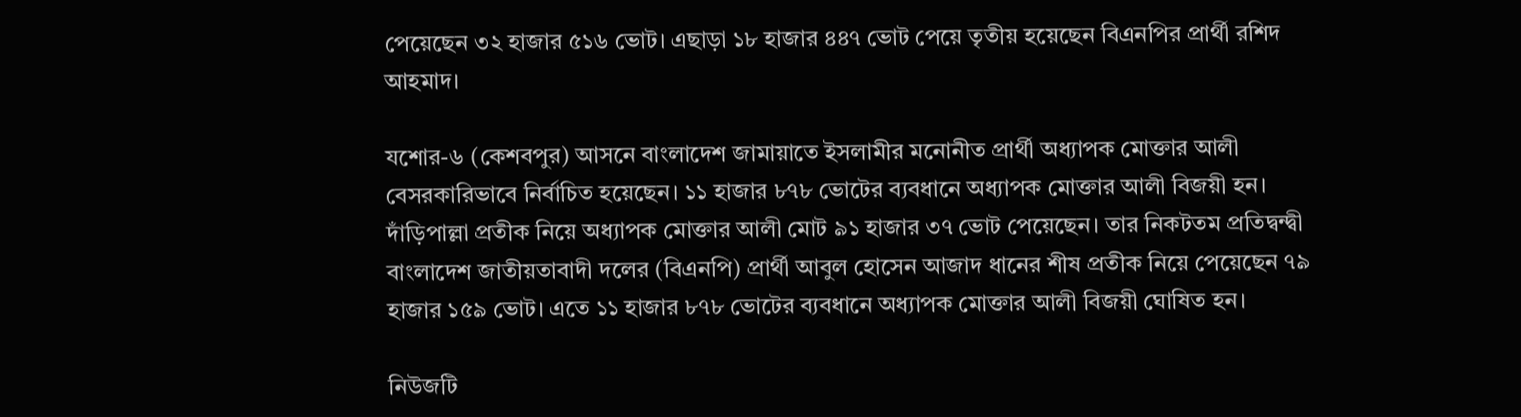পেয়েছেন ৩২ হাজার ৫১৬ ভোট। এছাড়া ১৮ হাজার ৪৪৭ ভোট পেয়ে তৃতীয় হয়েছেন বিএনপির প্রার্থী রশিদ আহমাদ।

যশোর-৬ (কেশবপুর) আসনে বাংলাদেশ জামায়াতে ইসলামীর মনোনীত প্রার্থী অধ্যাপক মোক্তার আলী বেসরকারিভাবে নির্বাচিত হয়েছেন। ১১ হাজার ৮৭৮ ভোটের ব্যবধানে অধ্যাপক মোক্তার আলী বিজয়ী হন। দাঁড়িপাল্লা প্রতীক নিয়ে অধ্যাপক মোক্তার আলী মোট ৯১ হাজার ৩৭ ভোট পেয়েছেন। তার নিকটতম প্রতিদ্বন্দ্বী বাংলাদেশ জাতীয়তাবাদী দলের (বিএনপি) প্রার্থী আবুল হোসেন আজাদ ধানের শীষ প্রতীক নিয়ে পেয়েছেন ৭৯ হাজার ১৫৯ ভোট। এতে ১১ হাজার ৮৭৮ ভোটের ব্যবধানে অধ্যাপক মোক্তার আলী বিজয়ী ঘোষিত হন।

নিউজটি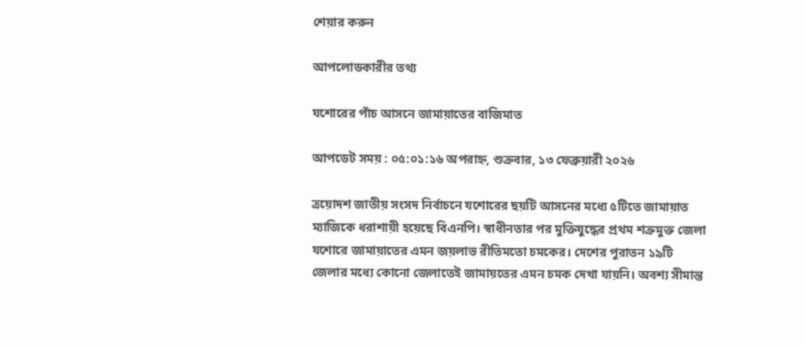শেয়ার করুন

আপলোডকারীর তথ্য

যশোরের পাঁচ আসনে জামায়াতের বাজিমাত

আপডেট সময় : ০৫:০১:১৬ অপরাহ্ন, শুক্রবার, ১৩ ফেব্রুয়ারী ২০২৬

ত্রয়োদশ জাতীয় সংসদ নির্বাচনে যশোরের ছয়টি আসনের মধ্যে ৫টিতে জামায়াত ম্যাজিকে ধরাশায়ী হয়েছে বিএনপি। স্বাধীনতার পর মুক্তিযুদ্ধের প্রথম শত্রুমুক্ত জেলা যশোরে জামায়াতের এমন জয়লাভ রীতিমতো চমকের। দেশের পুরাতন ১৯টি জেলার মধ্যে কোনো জেলাতেই জামায়তের এমন চমক দেখা যায়নি। অবশ্য সীমান্ত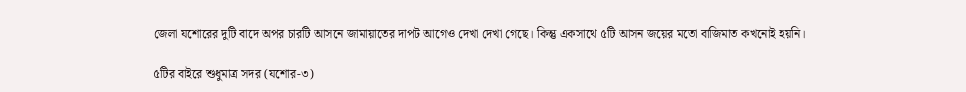জেলা যশোরের দুটি বাদে অপর চারটি আসনে জামায়াতের দাপট আগেও দেখা দেখা গেছে। কিন্তু একসাথে ৫টি আসন জয়ের মতো বাজিমাত কখনোই হয়নি।

৫টির বাইরে শুধুমাত্র সদর (যশোর-৩)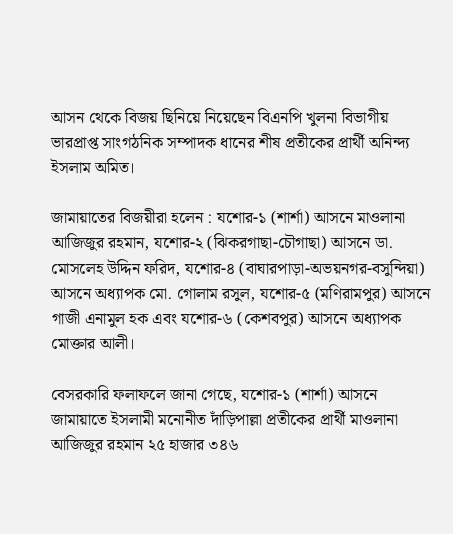আসন থেকে বিজয় ছিনিয়ে নিয়েছেন বিএনপি খুলনা বিভাগীয় ভারপ্রাপ্ত সাংগঠনিক সম্পাদক ধানের শীষ প্রতীকের প্রার্থী অনিন্দ্য ইসলাম অমিত।

জামায়াতের বিজয়ীরা হলেন : যশোর-১ (শার্শা) আসনে মাওলানা আজিজুর রহমান, যশোর-২ (ঝিকরগাছা-চৌগাছা) আসনে ডা. মোসলেহ উদ্দিন ফরিদ, যশোর-৪ (বাঘারপাড়া-অভয়নগর-বসুন্দিয়া) আসনে অধ্যাপক মো. গোলাম রসুল, যশোর-৫ (মণিরামপুর) আসনে গাজী এনামুল হক এবং যশোর-৬ (কেশবপুর) আসনে অধ্যাপক মোক্তার আলী।

বেসরকারি ফলাফলে জানা গেছে, যশোর-১ (শার্শা) আসনে জামায়াতে ইসলামী মনোনীত দাঁড়িপাল্লা প্রতীকের প্রার্থী মাওলানা আজিজুর রহমান ২৫ হাজার ৩৪৬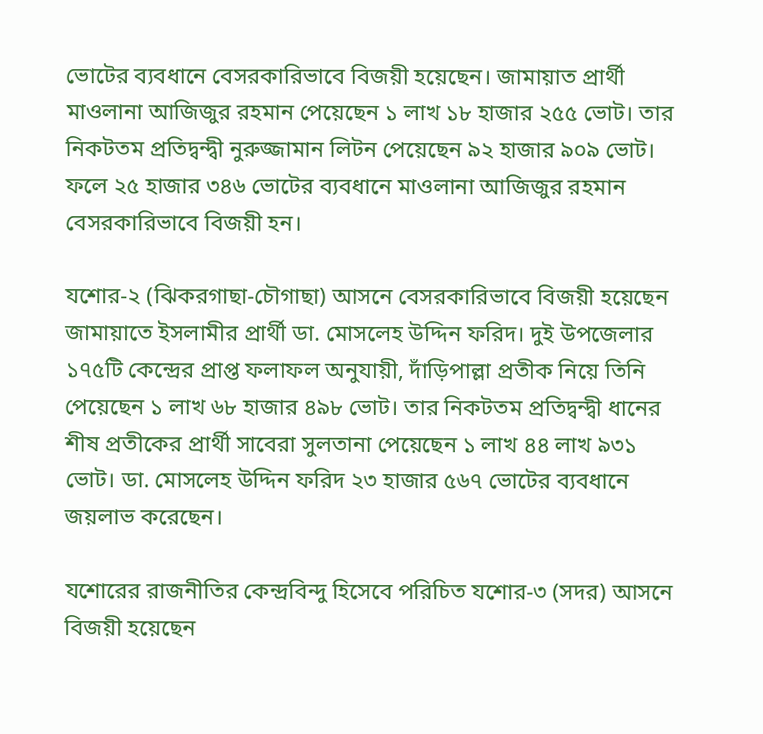ভোটের ব্যবধানে বেসরকারিভাবে বিজয়ী হয়েছেন। জামায়াত প্রার্থী মাওলানা আজিজুর রহমান পেয়েছেন ১ লাখ ১৮ হাজার ২৫৫ ভোট। তার নিকটতম প্রতিদ্বন্দ্বী নুরুজ্জামান লিটন পেয়েছেন ৯২ হাজার ৯০৯ ভোট। ফলে ২৫ হাজার ৩৪৬ ভোটের ব্যবধানে মাওলানা আজিজুর রহমান বেসরকারিভাবে বিজয়ী হন।

যশোর-২ (ঝিকরগাছা-চৌগাছা) আসনে বেসরকারিভাবে বিজয়ী হয়েছেন জামায়াতে ইসলামীর প্রার্থী ডা. মোসলেহ উদ্দিন ফরিদ। দুই উপজেলার ১৭৫টি কেন্দ্রের প্রাপ্ত ফলাফল অনুযায়ী, দাঁড়িপাল্লা প্রতীক নিয়ে তিনি পেয়েছেন ১ লাখ ৬৮ হাজার ৪৯৮ ভোট। তার নিকটতম প্রতিদ্বন্দ্বী ধানের শীষ প্রতীকের প্রার্থী সাবেরা সুলতানা পেয়েছেন ১ লাখ ৪৪ লাখ ৯৩১ ভোট। ডা. মোসলেহ উদ্দিন ফরিদ ২৩ হাজার ৫৬৭ ভোটের ব্যবধানে জয়লাভ করেছেন।

যশোরের রাজনীতির কেন্দ্রবিন্দু হিসেবে পরিচিত যশোর-৩ (সদর) আসনে বিজয়ী হয়েছেন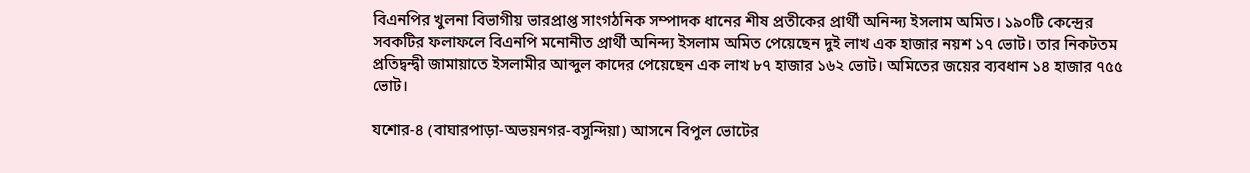বিএনপির খুলনা বিভাগীয় ভারপ্রাপ্ত সাংগঠনিক সম্পাদক ধানের শীষ প্রতীকের প্রার্থী অনিন্দ্য ইসলাম অমিত। ১৯০টি কেন্দ্রের সবকটির ফলাফলে বিএনপি মনোনীত প্রার্থী অনিন্দ্য ইসলাম অমিত পেয়েছেন দুই লাখ এক হাজার নয়শ ১৭ ভোট। তার নিকটতম প্রতিদ্বন্দ্বী জামায়াতে ইসলামীর আব্দুল কাদের পেয়েছেন এক লাখ ৮৭ হাজার ১৬২ ভোট। অমিতের জয়ের ব্যবধান ১৪ হাজার ৭৫৫ ভোট।

যশোর-৪ (বাঘারপাড়া-অভয়নগর-বসুন্দিয়া) আসনে বিপুল ভোটের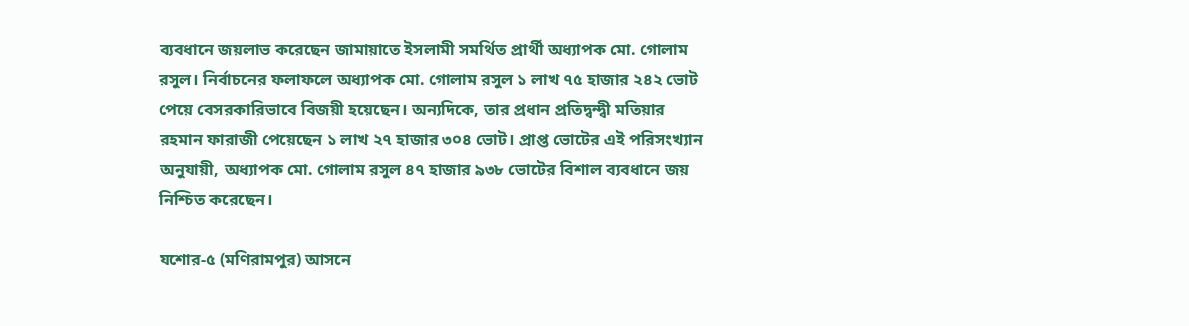ব্যবধানে জয়লাভ করেছেন জামায়াতে ইসলামী সমর্থিত প্রার্থী অধ্যাপক মো. গোলাম রসুল। নির্বাচনের ফলাফলে অধ্যাপক মো. গোলাম রসুল ১ লাখ ৭৫ হাজার ২৪২ ভোট পেয়ে বেসরকারিভাবে বিজয়ী হয়েছেন। অন্যদিকে, তার প্রধান প্রতিদ্বন্দ্বী মতিয়ার রহমান ফারাজী পেয়েছেন ১ লাখ ২৭ হাজার ৩০৪ ভোট। প্রাপ্ত ভোটের এই পরিসংখ্যান অনুযায়ী, অধ্যাপক মো. গোলাম রসুল ৪৭ হাজার ৯৩৮ ভোটের বিশাল ব্যবধানে জয় নিশ্চিত করেছেন।

যশোর-৫ (মণিরামপুর) আসনে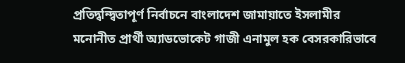প্রতিদ্বন্দ্বিতাপূর্ণ নির্বাচনে বাংলাদেশ জামায়াতে ইসলামীর মনোনীত প্রার্থী অ্যাডভোকেট গাজী এনামুল হক বেসরকারিভাবে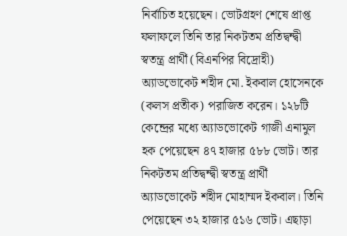নির্বাচিত হয়েছেন। ভোটগ্রহণ শেষে প্রাপ্ত ফলাফলে তিনি তার নিকটতম প্রতিদ্বন্দ্বী স্বতন্ত্র প্রার্থী (বিএনপির বিদ্রোহী) অ্যাডভোকেট শহীদ মো. ইকবাল হোসেনকে (কলস প্রতীক) পরাজিত করেন। ১২৮টি কেন্দ্রের মধ্যে অ্যাডভোকেট গাজী এনামুল হক পেয়েছেন ৪৭ হাজার ৫৮৮ ভোট। তার নিকটতম প্রতিদ্বন্দ্বী স্বতন্ত্র প্রার্থী অ্যাডভোকেট শহীদ মোহাম্মদ ইকবাল। তিনি পেয়েছেন ৩২ হাজার ৫১৬ ভোট। এছাড়া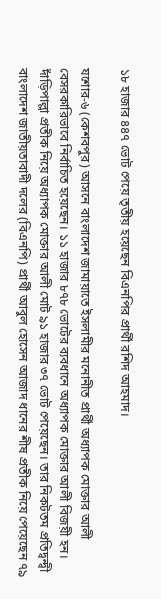১৮ হাজার ৪৪৭ ভোট পেয়ে তৃতীয় হয়েছেন বিএনপির প্রার্থী রশিদ আহমাদ।

যশোর-৬ (কেশবপুর) আসনে বাংলাদেশ জামায়াতে ইসলামীর মনোনীত প্রার্থী অধ্যাপক মোক্তার আলী বেসরকারিভাবে নির্বাচিত হয়েছেন। ১১ হাজার ৮৭৮ ভোটের ব্যবধানে অধ্যাপক মোক্তার আলী বিজয়ী হন। দাঁড়িপাল্লা প্রতীক নিয়ে অধ্যাপক মোক্তার আলী মোট ৯১ হাজার ৩৭ ভোট পেয়েছেন। তার নিকটতম প্রতিদ্বন্দ্বী বাংলাদেশ জাতীয়তাবাদী দলের (বিএনপি) প্রার্থী আবুল হোসেন আজাদ ধানের শীষ প্রতীক নিয়ে পেয়েছেন ৭৯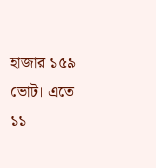হাজার ১৫৯ ভোট। এতে ১১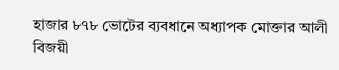হাজার ৮৭৮ ভোটের ব্যবধানে অধ্যাপক মোক্তার আলী বিজয়ী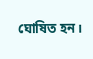ঘোষিত হন।